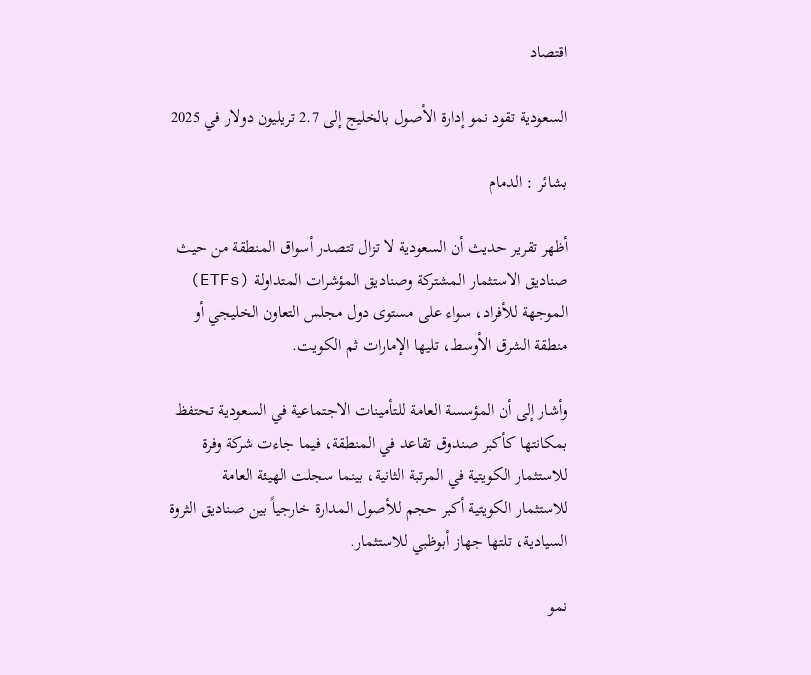اقتصاد

السعودية تقود نمو إدارة الأصول بالخليج إلى 2.7 تريليون دولار في 2025

بشائر : الدمام

أظهر تقرير حديث أن السعودية لا تزال تتصدر أسواق المنطقة من حيث صناديق الاستثمار المشتركة وصناديق المؤشرات المتداولة (ETFs) الموجهة للأفراد، سواء على مستوى دول مجلس التعاون الخليجي أو منطقة الشرق الأوسط، تليها الإمارات ثم الكويت.

وأشار إلى أن المؤسسة العامة للتأمينات الاجتماعية في السعودية تحتفظ بمكانتها كأكبر صندوق تقاعد في المنطقة، فيما جاءت شركة وفرة للاستثمار الكويتية في المرتبة الثانية، بينما سجلت الهيئة العامة للاستثمار الكويتية أكبر حجم للأصول المدارة خارجياً بين صناديق الثروة السيادية، تلتها جهاز أبوظبي للاستثمار.

نمو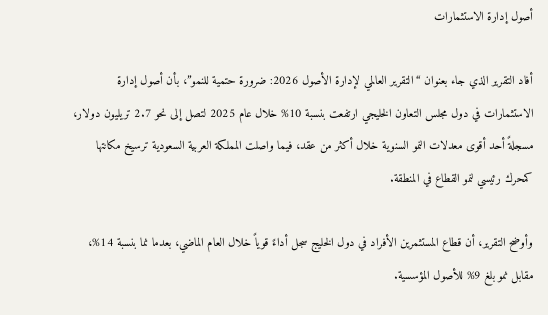أصول إدارة الاستثمارات

أفاد التقرير الذي جاء بعنوان “التقرير العالمي لإدارة الأصول 2026: ضرورة حتمية للنمو”، بأن أصول إدارة الاستثمارات في دول مجلس التعاون الخليجي ارتفعت بنسبة 10% خلال عام 2025 لتصل إلى نحو 2.7 تريليون دولار، مسجلةً أحد أقوى معدلات النمو السنوية خلال أكثر من عقد، فيما واصلت المملكة العربية السعودية ترسيخ مكانتها كمحرك رئيسي لنمو القطاع في المنطقة.

وأوضح التقرير، أن قطاع المستثمرين الأفراد في دول الخليج سجل أداءً قوياً خلال العام الماضي، بعدما نما بنسبة 14%، مقابل نمو بلغ 9% للأصول المؤسسية.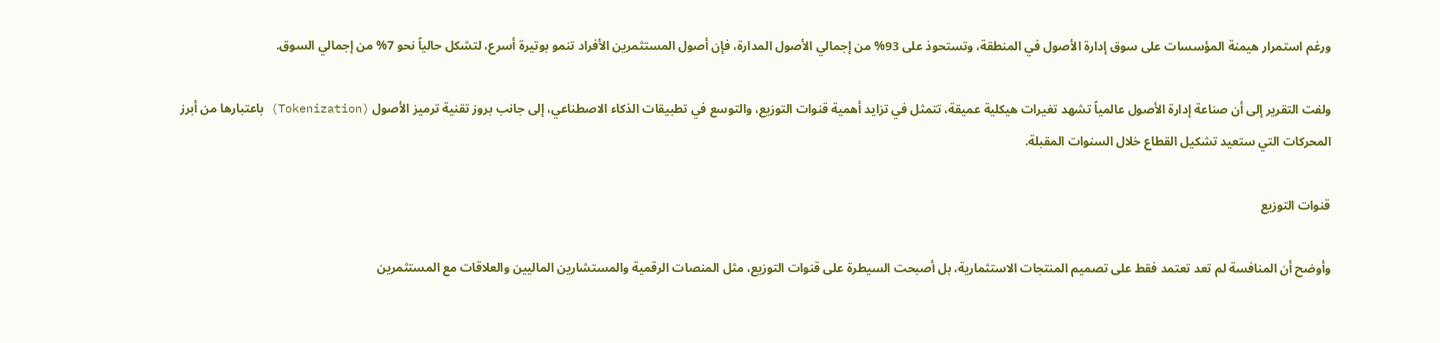ورغم استمرار هيمنة المؤسسات على سوق إدارة الأصول في المنطقة، وتستحوذ على 93% من إجمالي الأصول المدارة، فإن أصول المستثمرين الأفراد تنمو بوتيرة أسرع، لتشكل حالياً نحو 7% من إجمالي السوق.

ولفت التقرير إلى أن صناعة إدارة الأصول عالمياً تشهد تغيرات هيكلية عميقة، تتمثل في تزايد أهمية قنوات التوزيع، والتوسع في تطبيقات الذكاء الاصطناعي، إلى جانب بروز تقنية ترميز الأصول (Tokenization) باعتبارها من أبرز المحركات التي ستعيد تشكيل القطاع خلال السنوات المقبلة.

قنوات التوزيع

وأوضح أن المنافسة لم تعد تعتمد فقط على تصميم المنتجات الاستثمارية، بل أصبحت السيطرة على قنوات التوزيع، مثل المنصات الرقمية والمستشارين الماليين والعلاقات مع المستثمرين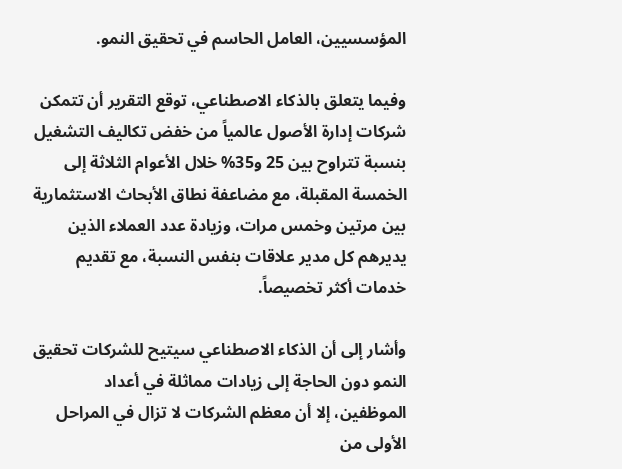المؤسسيين، العامل الحاسم في تحقيق النمو.

وفيما يتعلق بالذكاء الاصطناعي، توقع التقرير أن تتمكن شركات إدارة الأصول عالمياً من خفض تكاليف التشغيل بنسبة تتراوح بين 25 و35% خلال الأعوام الثلاثة إلى الخمسة المقبلة، مع مضاعفة نطاق الأبحاث الاستثمارية بين مرتين وخمس مرات، وزيادة عدد العملاء الذين يديرهم كل مدير علاقات بنفس النسبة، مع تقديم خدمات أكثر تخصيصاً.

وأشار إلى أن الذكاء الاصطناعي سيتيح للشركات تحقيق النمو دون الحاجة إلى زيادات مماثلة في أعداد الموظفين، إلا أن معظم الشركات لا تزال في المراحل الأولى من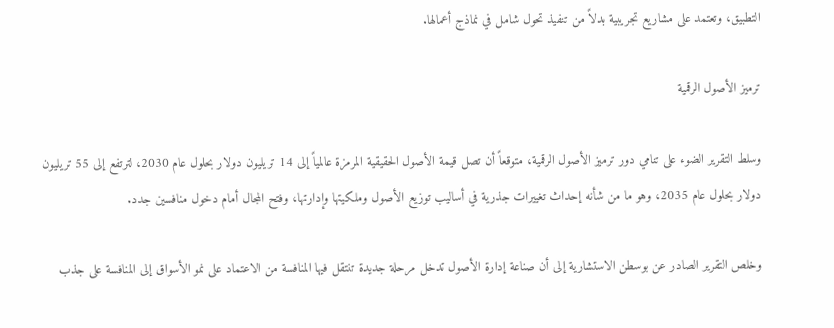التطبيق، وتعتمد على مشاريع تجريبية بدلاً من تنفيذ تحول شامل في نماذج أعمالها.

ترميز الأصول الرقمية

وسلط التقرير الضوء على تنامي دور ترميز الأصول الرقمية، متوقعاً أن تصل قيمة الأصول الحقيقية المرمزة عالمياً إلى 14 تريليون دولار بحلول عام 2030، لترتفع إلى 55 تريليون دولار بحلول عام 2035، وهو ما من شأنه إحداث تغييرات جذرية في أساليب توزيع الأصول وملكيتها وإدارتها، وفتح المجال أمام دخول منافسين جدد.

وخلص التقرير الصادر عن بوسطن الاستشارية إلى أن صناعة إدارة الأصول تدخل مرحلة جديدة تنتقل فيها المنافسة من الاعتماد على نمو الأسواق إلى المنافسة على جذب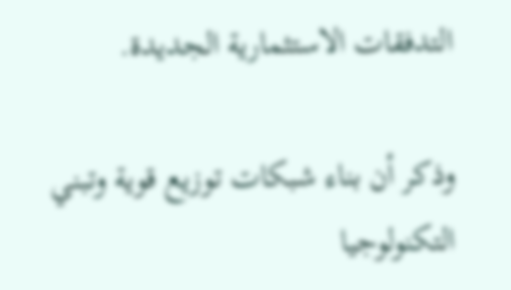التدفقات الاستثمارية الجديدة.

وذكر أن بناء شبكات توزيع قوية وتبني التكنولوجيا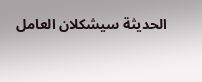الحديثة سيشكلان العامل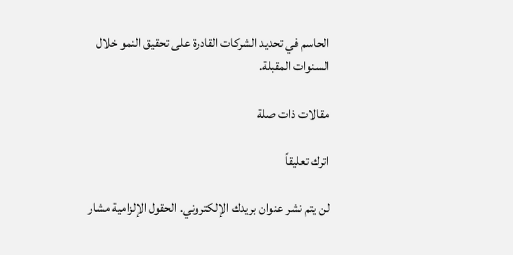الحاسم في تحديد الشركات القادرة على تحقيق النمو خلال السنوات المقبلة.

مقالات ذات صلة

اترك تعليقاً

لن يتم نشر عنوان بريدك الإلكتروني. الحقول الإلزامية مشار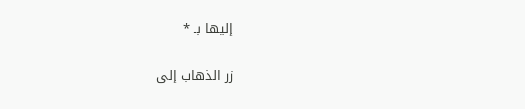إليها بـ *

زر الذهاب إلى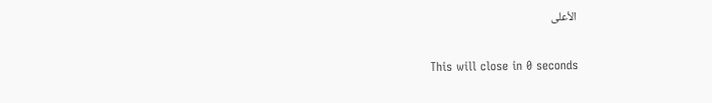الأعلى

This will close in 0 seconds